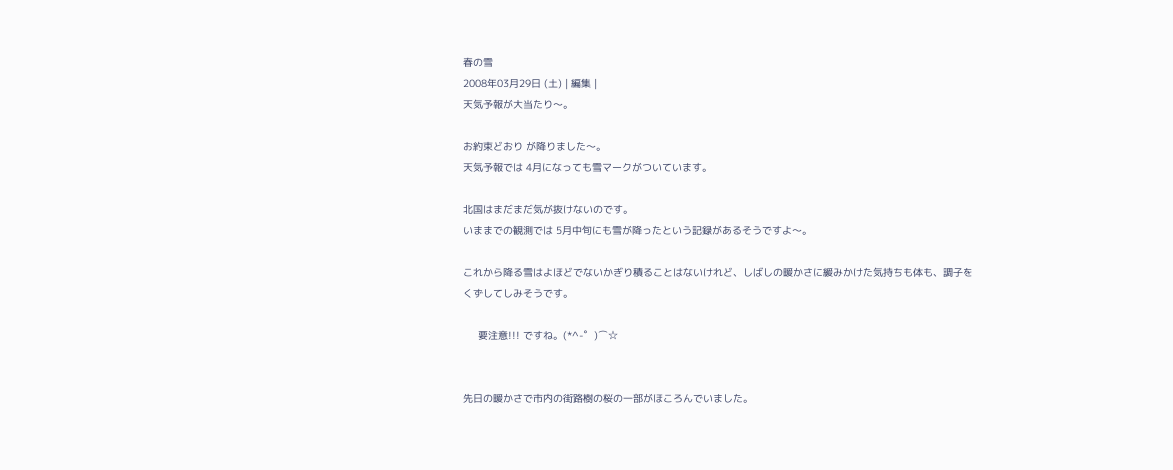春の雪
2008年03月29日 (土) | 編集 |
天気予報が大当たり〜。

お約束どおり が降りました〜。
天気予報では 4月になっても雪マークがついています。

北国はまだまだ気が抜けないのです。
いままでの観測では 5月中旬にも雪が降ったという記録があるそうですよ〜。

これから降る雪はよほどでないかぎり積ることはないけれど、しばしの暖かさに緩みかけた気持ちも体も、調子をくずしてしみそうです。

     要注意!!! ですね。(*^-゜)⌒☆


先日の暖かさで市内の街路樹の桜の一部がほころんでいました。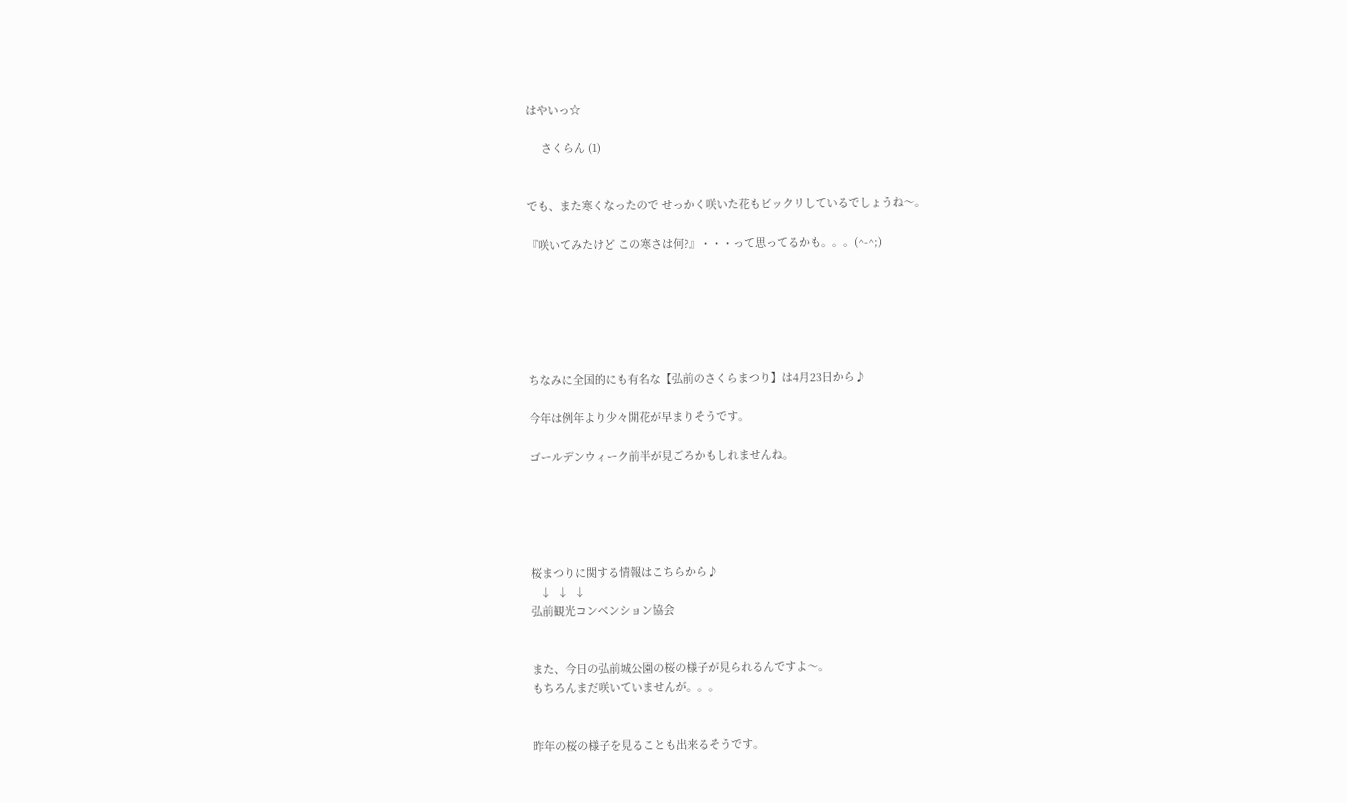はやいっ☆

     さくらん (1)


でも、また寒くなったので せっかく咲いた花もビックリしているでしょうね〜。

『咲いてみたけど この寒さは何?』・・・って思ってるかも。。。(^-^;)






ちなみに全国的にも有名な【弘前のさくらまつり】は4月23日から♪

今年は例年より少々開花が早まりそうです。

ゴールデンウィーク前半が見ごろかもしれませんね。





桜まつりに関する情報はこちらから♪
   ↓  ↓  ↓
弘前観光コンベンション協会


また、今日の弘前城公園の桜の様子が見られるんですよ〜。
もちろんまだ咲いていませんが。。。


昨年の桜の様子を見ることも出来るそうです。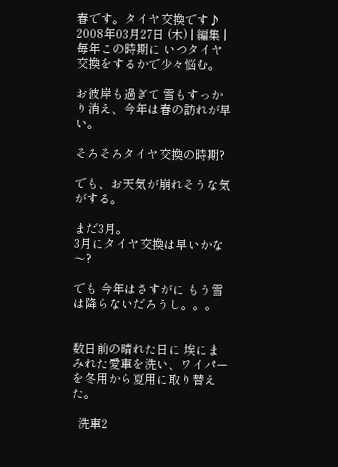春です。タイヤ交換です♪
2008年03月27日 (木) | 編集 |
毎年この時期に いつタイヤ交換をするかで少々悩む。

お彼岸も過ぎて 雪もすっかり消え、今年は春の訪れが早い。

そろそろタイヤ交換の時期?

でも、お天気が崩れそうな気がする。

まだ3月。
3月にタイヤ交換は早いかな〜?

でも 今年はさすがに もう雪は降らないだろうし。。。


数日前の晴れた日に 埃にまみれた愛車を洗い、ワイパーを冬用から夏用に取り替えた。

  洗車2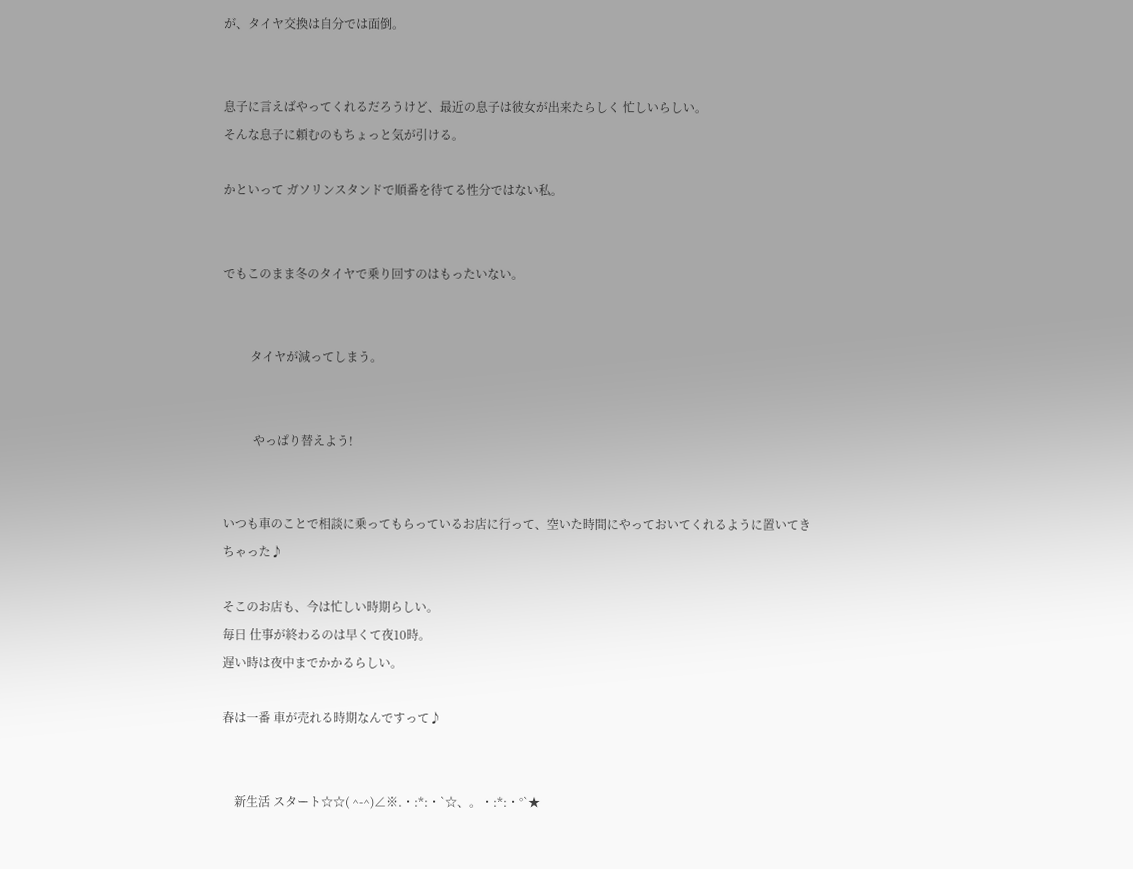が、タイヤ交換は自分では面倒。


息子に言えばやってくれるだろうけど、最近の息子は彼女が出来たらしく 忙しいらしい。
そんな息子に頼むのもちょっと気が引ける。

かといって ガソリンスタンドで順番を待てる性分ではない私。


でもこのまま冬のタイヤで乗り回すのはもったいない。


         タイヤが減ってしまう。


          やっぱり替えよう!


いつも車のことで相談に乗ってもらっているお店に行って、空いた時間にやっておいてくれるように置いてきちゃった♪

そこのお店も、今は忙しい時期らしい。
毎日 仕事が終わるのは早くて夜10時。
遅い時は夜中までかかるらしい。

春は一番 車が売れる時期なんですって♪


    新生活 スタート☆☆( ^-^)∠※.・:*:・`☆、。・:*:・°`★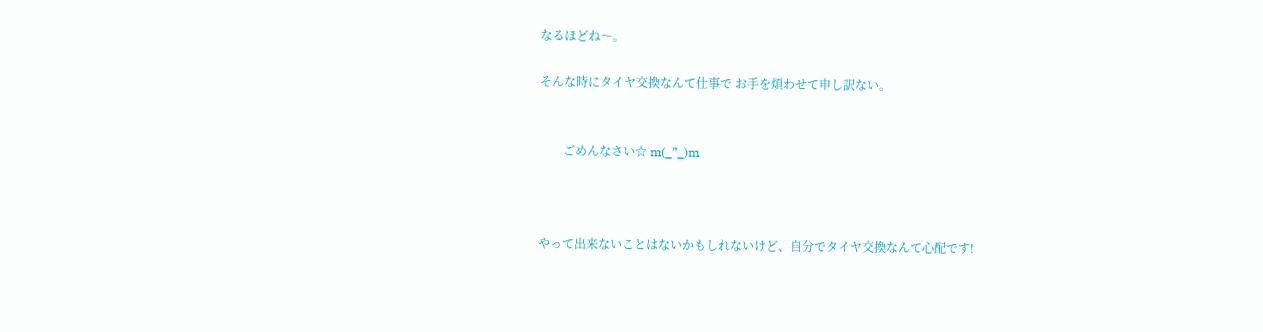なるほどね〜。

そんな時にタイヤ交換なんて仕事で お手を煩わせて申し訳ない。


        ごめんなさい☆ m(_”_)m



やって出来ないことはないかもしれないけど、自分でタイヤ交換なんて心配です!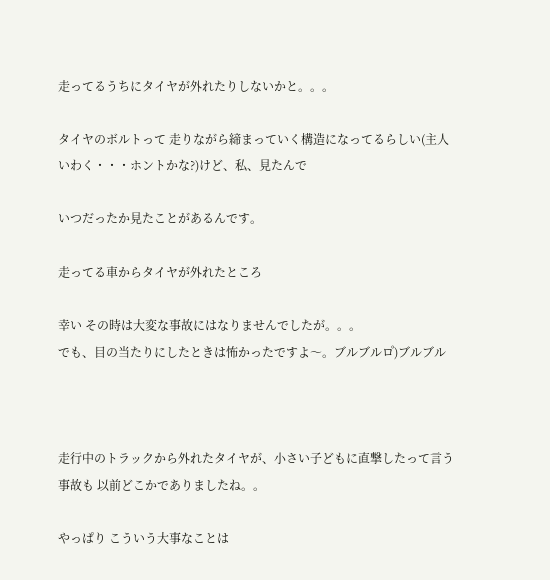走ってるうちにタイヤが外れたりしないかと。。。

タイヤのボルトって 走りながら締まっていく構造になってるらしい(主人いわく・・・ホントかな?)けど、私、見たんで

いつだったか見たことがあるんです。

走ってる車からタイヤが外れたところ

幸い その時は大変な事故にはなりませんでしたが。。。
でも、目の当たりにしたときは怖かったですよ〜。ブルブルロ゚)ブルブル



走行中のトラックから外れたタイヤが、小さい子どもに直撃したって言う事故も 以前どこかでありましたね。。

やっぱり こういう大事なことは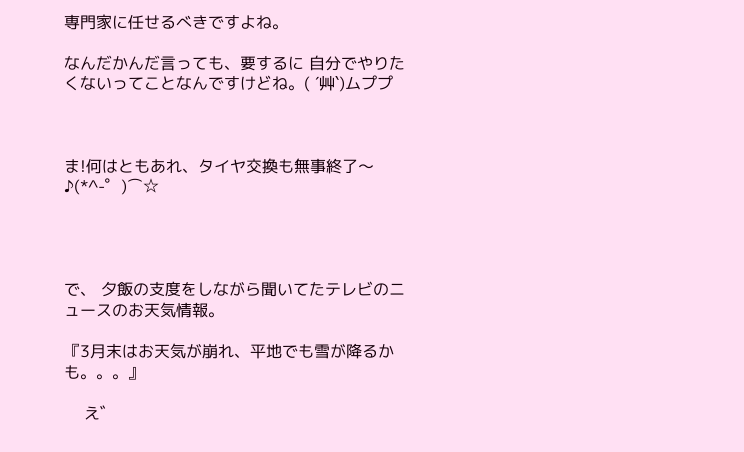専門家に任せるべきですよね。

なんだかんだ言っても、要するに 自分でやりたくないってことなんですけどね。( ´艸`)ムププ



ま!何はともあれ、タイヤ交換も無事終了〜♪(*^-゜)⌒☆




で、 夕飯の支度をしながら聞いてたテレビのニュースのお天気情報。

『3月末はお天気が崩れ、平地でも雪が降るかも。。。』

    え゛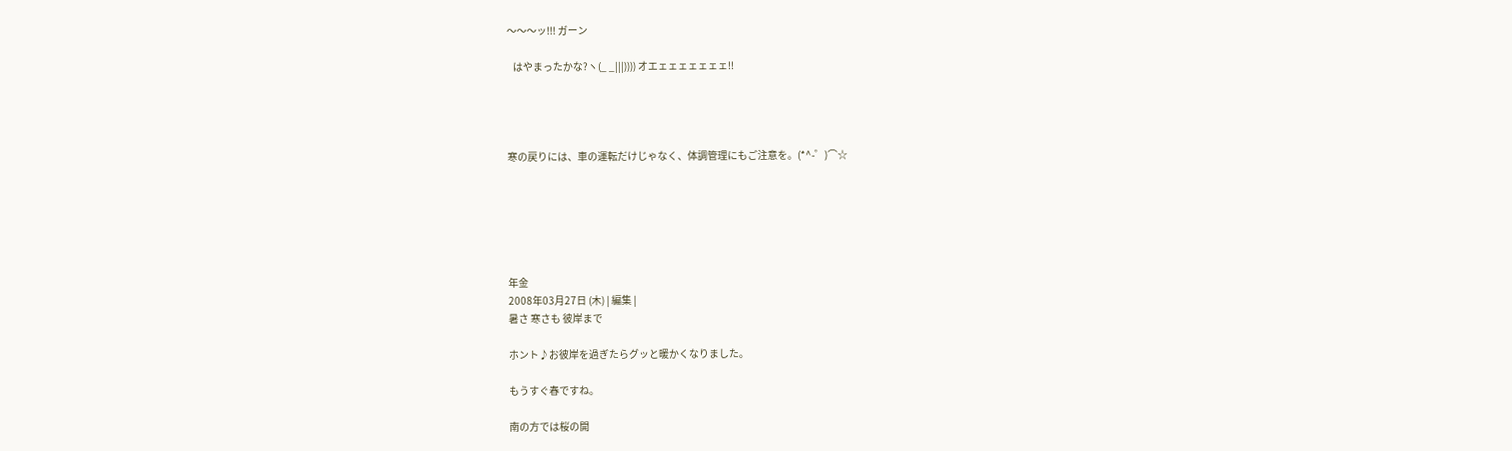〜〜〜ッ!!! ガーン

   はやまったかな?ヽ(_ _|||)))) オエェェェェェェェ!!




寒の戻りには、車の運転だけじゃなく、体調管理にもご注意を。(*^-゜)⌒☆






年金
2008年03月27日 (木) | 編集 |
暑さ 寒さも 彼岸まで

ホント♪お彼岸を過ぎたらグッと暖かくなりました。

もうすぐ春ですね。

南の方では桜の開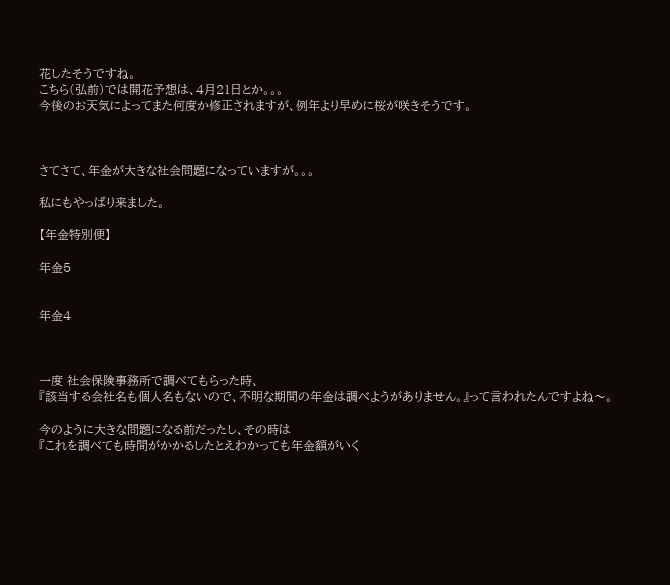花したそうですね。
こちら(弘前)では開花予想は、4月21日とか。。。
今後のお天気によってまた何度か修正されますが、例年より早めに桜が咲きそうです。



さてさて、年金が大きな社会問題になっていますが。。。

私にもやっぱり来ました。

【年金特別便】

年金5


年金4



一度 社会保険事務所で調べてもらった時、
『該当する会社名も個人名もないので、不明な期間の年金は調べようがありません。』って言われたんですよね〜。

今のように大きな問題になる前だったし、その時は
『これを調べても時間がかかるしたとえわかっても年金額がいく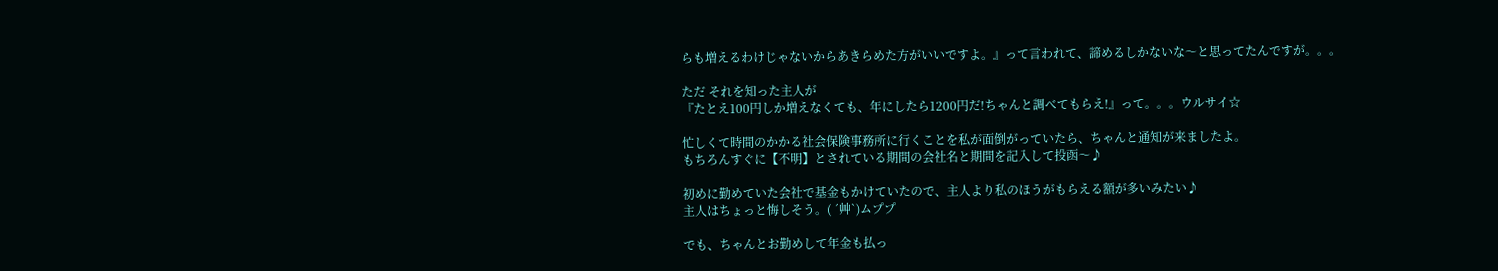らも増えるわけじゃないからあきらめた方がいいですよ。』って言われて、諦めるしかないな〜と思ってたんですが。。。

ただ それを知った主人が
『たとえ100円しか増えなくても、年にしたら1200円だ!ちゃんと調べてもらえ!』って。。。ウルサイ☆

忙しくて時間のかかる社会保険事務所に行くことを私が面倒がっていたら、ちゃんと通知が来ましたよ。
もちろんすぐに【不明】とされている期間の会社名と期間を記入して投函〜♪

初めに勤めていた会社で基金もかけていたので、主人より私のほうがもらえる額が多いみたい♪
主人はちょっと悔しそう。( ´艸`)ムププ

でも、ちゃんとお勤めして年金も払っ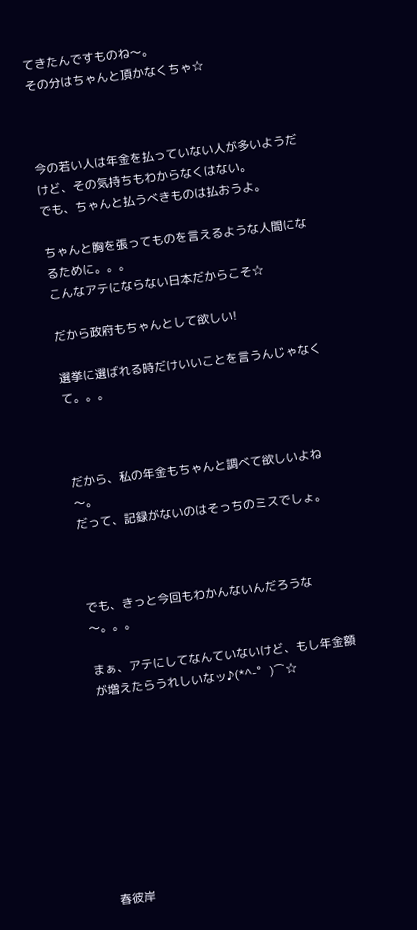てきたんですものね〜。
その分はちゃんと頂かなくちゃ☆



今の若い人は年金を払っていない人が多いようだけど、その気持ちもわからなくはない。
でも、ちゃんと払うべきものは払おうよ。

ちゃんと胸を張ってものを言えるような人間になるために。。。
こんなアテにならない日本だからこそ☆

だから政府もちゃんとして欲しい!

選挙に選ばれる時だけいいことを言うんじゃなくて。。。



だから、私の年金もちゃんと調べて欲しいよね〜。
だって、記録がないのはそっちのミスでしょ。



でも、きっと今回もわかんないんだろうな〜。。。

まぁ、アテにしてなんていないけど、もし年金額が増えたらうれしいなッ♪(*^-゜)⌒☆









春彼岸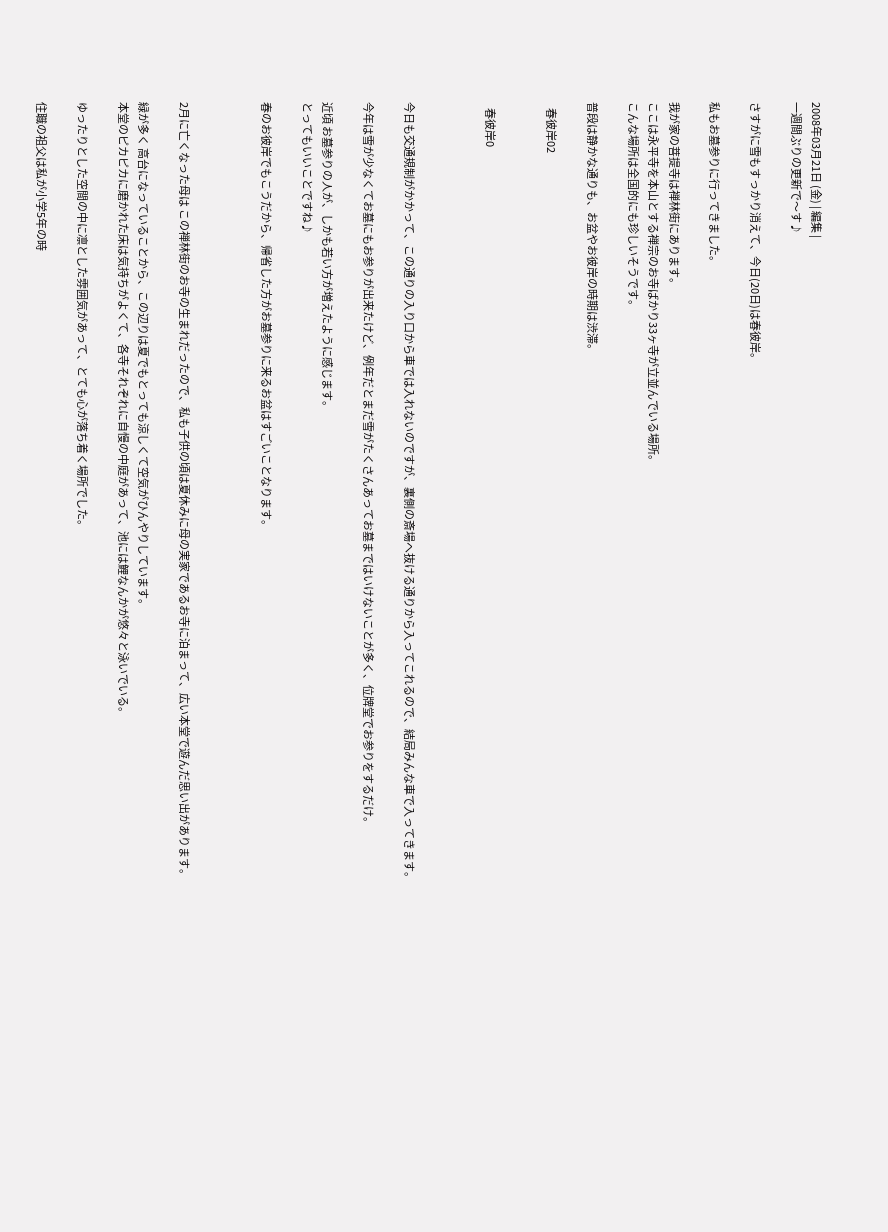2008年03月21日 (金) | 編集 |
一週間ぶりの更新で〜す♪

さすがに雪もすっかり消えて、今日(20日)は春彼岸。

私もお墓参りに行ってきました。

我が家の菩提寺は禅林街にあります。
ここは永平寺を本山とする禅宗のお寺ばかり33ヶ寺が立並んでいる場所。
こんな場所は全国的にも珍しいそうです。

普段は静かな通りも、お盆やお彼岸の時期は渋滞。

   春彼岸02


   春彼岸0



今日も交通規制がかかって、この通りの入り口から車では入れないのですが、裏側の斎場へ抜ける通りから入ってこれるので、結局みんな車で入ってきます。

今年は雪が少なくてお墓にもお参りが出来たけど、例年だとまだ雪がたくさんあってお墓まではいけないことが多く、位牌堂でお参りをするだけ。

近頃 お墓参りの人が、しかも若い方が増えたように感じます。
とってもいいことですね♪

春のお彼岸でもこうだから、帰省した方がお墓参りに来るお盆はすごいことなります。



2月に亡くなった母は この禅林街のお寺の生まれだったので、私も子供の頃は夏休みに母の実家であるお寺に泊まって、広い本堂で遊んだ思い出があります。

緑が多く 高台になっていることから、この辺りは夏でもとっても涼しくて空気がひんやりしています。
本堂のピカピカに磨かれた床は気持ちがよくて、各寺それぞれに自慢の中庭があって、池には鯉なんかが悠々と泳いでいる。

ゆったりとした空間の中に凛とした雰囲気があって、とても心が落ち着く場所でした。

住職の祖父は私が小学5年の時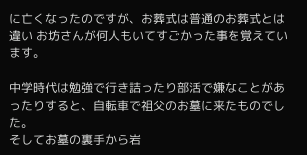に亡くなったのですが、お葬式は普通のお葬式とは違い お坊さんが何人もいてすごかった事を覚えています。

中学時代は勉強で行き詰ったり部活で嫌なことがあったりすると、自転車で祖父のお墓に来たものでした。
そしてお墓の裏手から岩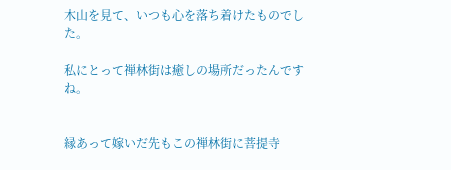木山を見て、いつも心を落ち着けたものでした。

私にとって禅林街は癒しの場所だったんですね。


縁あって嫁いだ先もこの禅林街に菩提寺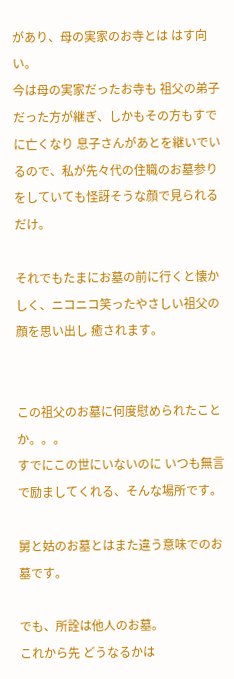があり、母の実家のお寺とは はす向い。
今は母の実家だったお寺も 祖父の弟子だった方が継ぎ、しかもその方もすでに亡くなり 息子さんがあとを継いでいるので、私が先々代の住職のお墓参りをしていても怪訝そうな顔で見られるだけ。

それでもたまにお墓の前に行くと懐かしく、ニコニコ笑ったやさしい祖父の顔を思い出し 癒されます。


この祖父のお墓に何度慰められたことか。。。
すでにこの世にいないのに いつも無言で励ましてくれる、そんな場所です。

舅と姑のお墓とはまた違う意味でのお墓です。

でも、所詮は他人のお墓。
これから先 どうなるかは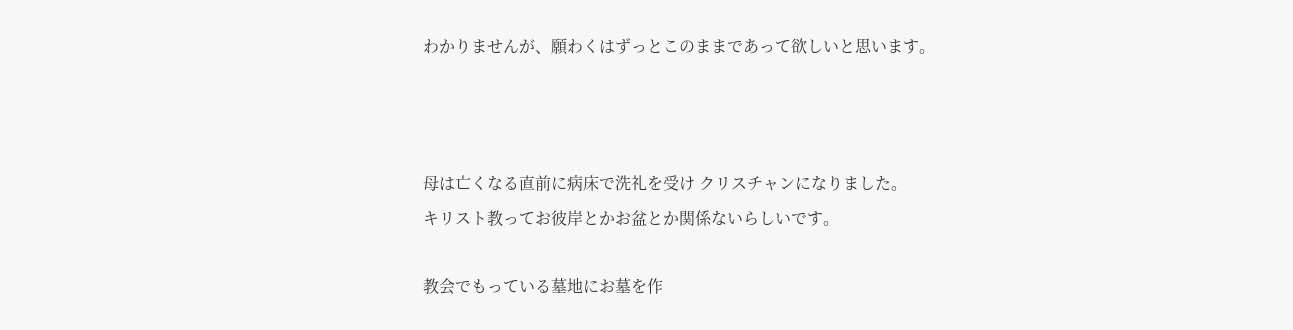わかりませんが、願わくはずっとこのままであって欲しいと思います。



母は亡くなる直前に病床で洗礼を受け クリスチャンになりました。
キリスト教ってお彼岸とかお盆とか関係ないらしいです。

教会でもっている墓地にお墓を作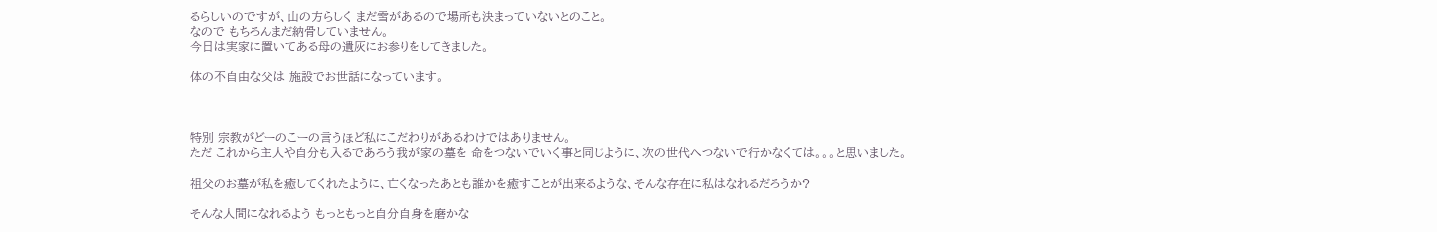るらしいのですが、山の方らしく まだ雪があるので場所も決まっていないとのこと。
なので もちろんまだ納骨していません。
今日は実家に置いてある母の遺灰にお参りをしてきました。

体の不自由な父は 施設でお世話になっています。



特別 宗教がどーのこーの言うほど私にこだわりがあるわけではありません。
ただ これから主人や自分も入るであろう我が家の墓を 命をつないでいく事と同じように、次の世代へつないで行かなくては。。。と思いました。

祖父のお墓が私を癒してくれたように、亡くなったあとも誰かを癒すことが出来るような、そんな存在に私はなれるだろうか?

そんな人間になれるよう もっともっと自分自身を磨かな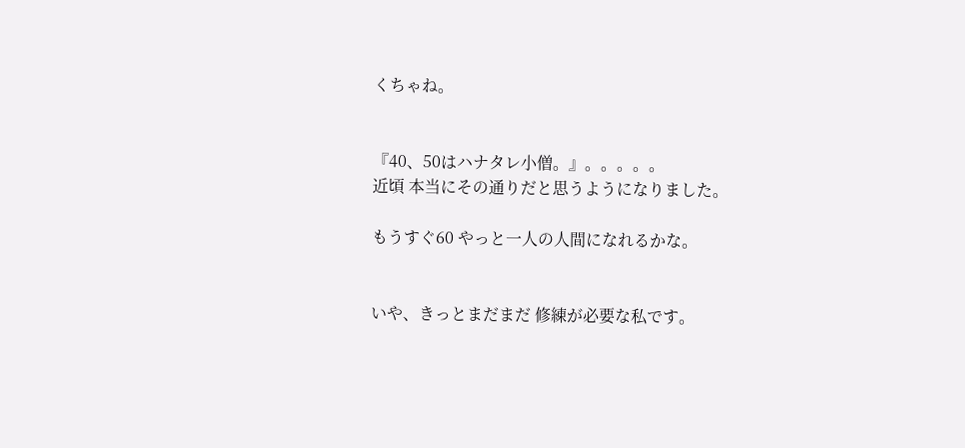くちゃね。


『40、50はハナタレ小僧。』。。。。。
近頃 本当にその通りだと思うようになりました。

もうすぐ60 やっと一人の人間になれるかな。


いや、きっとまだまだ 修練が必要な私です。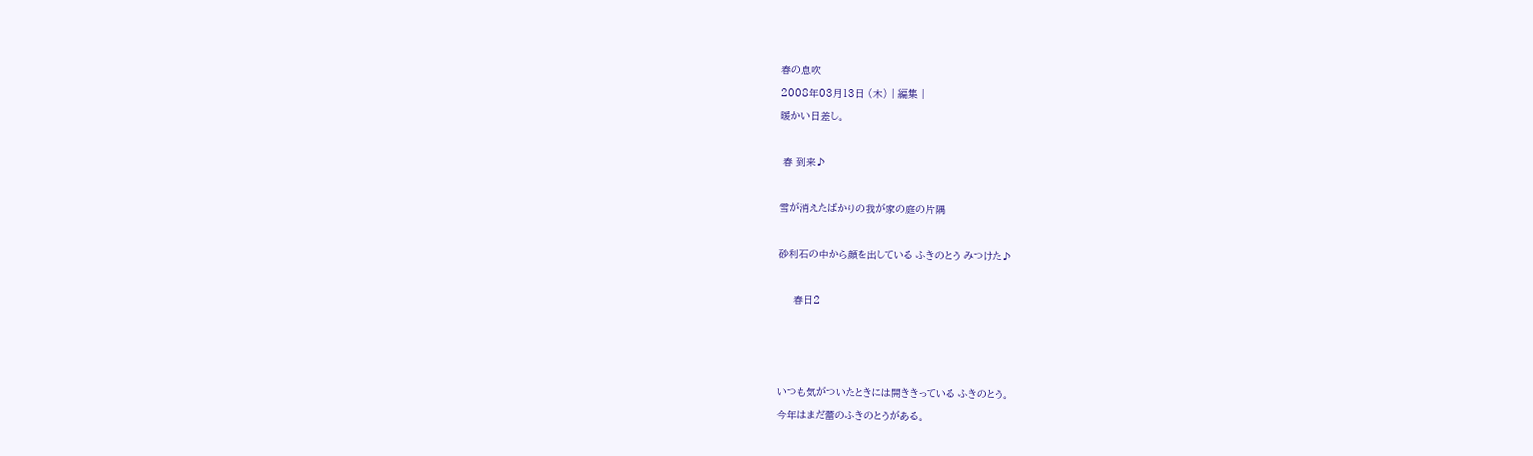春の息吹
2008年03月13日 (木) | 編集 |
暖かい日差し。

 春 到来♪

雪が消えたばかりの我が家の庭の片隅

砂利石の中から顔を出している ふきのとう みつけた♪

     春日2



いつも気がついたときには開ききっている ふきのとう。
今年はまだ蕾のふきのとうがある。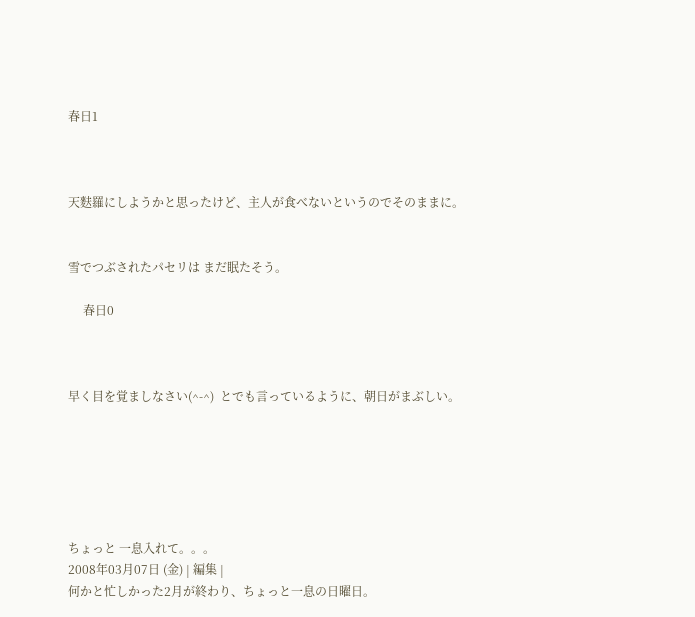春日1



天麩羅にしようかと思ったけど、主人が食べないというのでそのままに。


雪でつぶされたパセリは まだ眠たそう。

     春日0



早く目を覚ましなさい(^-^)  とでも言っているように、朝日がまぶしい。






ちょっと 一息入れて。。。
2008年03月07日 (金) | 編集 |
何かと忙しかった2月が終わり、ちょっと一息の日曜日。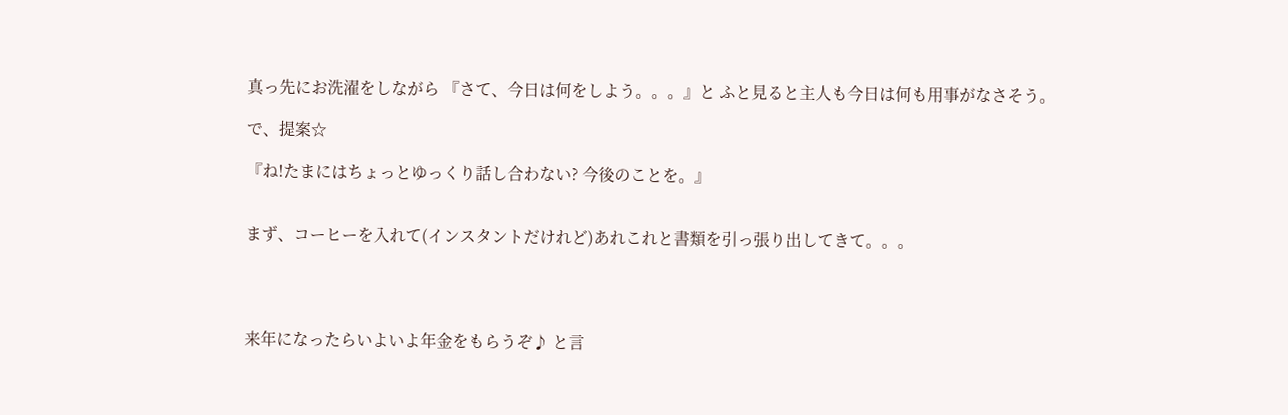真っ先にお洗濯をしながら 『さて、今日は何をしよう。。。』と ふと見ると主人も今日は何も用事がなさそう。

で、提案☆

『ね!たまにはちょっとゆっくり話し合わない? 今後のことを。』


まず、コーヒーを入れて(インスタントだけれど)あれこれと書類を引っ張り出してきて。。。




来年になったらいよいよ年金をもらうぞ♪ と言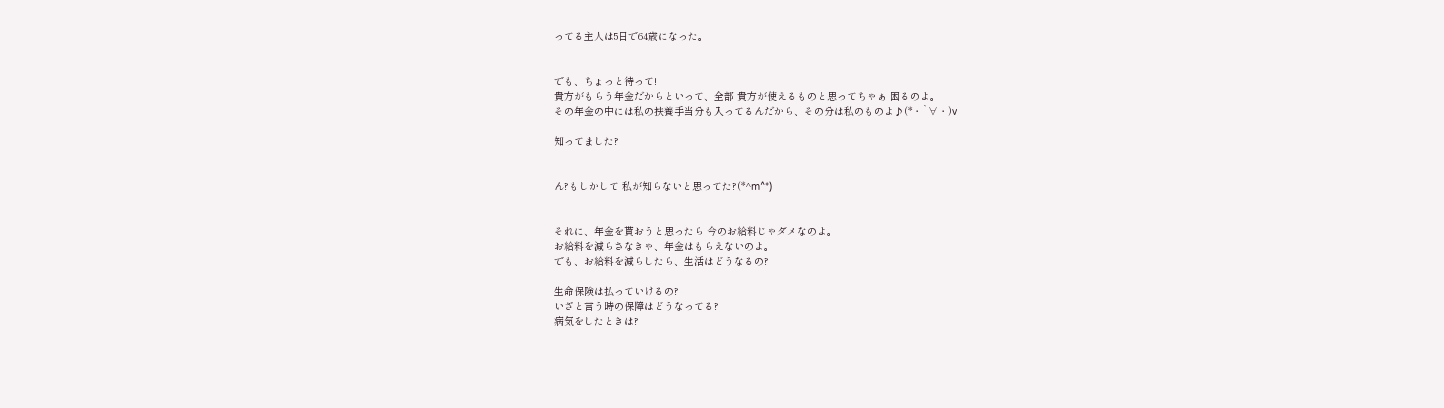ってる主人は5日で64歳になった。


でも、ちょっと待って!
貴方がもらう年金だからといって、全部 貴方が使えるものと思ってちゃぁ 困るのよ。
その年金の中には私の扶養手当分も入ってるんだから、その分は私のものよ♪(*・`∀・)v

知ってました?


ん?もしかして 私が知らないと思ってた?(*^m^*)


それに、年金を貰おうと思ったら 今のお給料じゃダメなのよ。
お給料を減らさなきゃ、年金はもらえないのよ。
でも、お給料を減らしたら、生活はどうなるの?

生命保険は払っていけるの?
いざと言う時の保障はどうなってる?
病気をしたときは?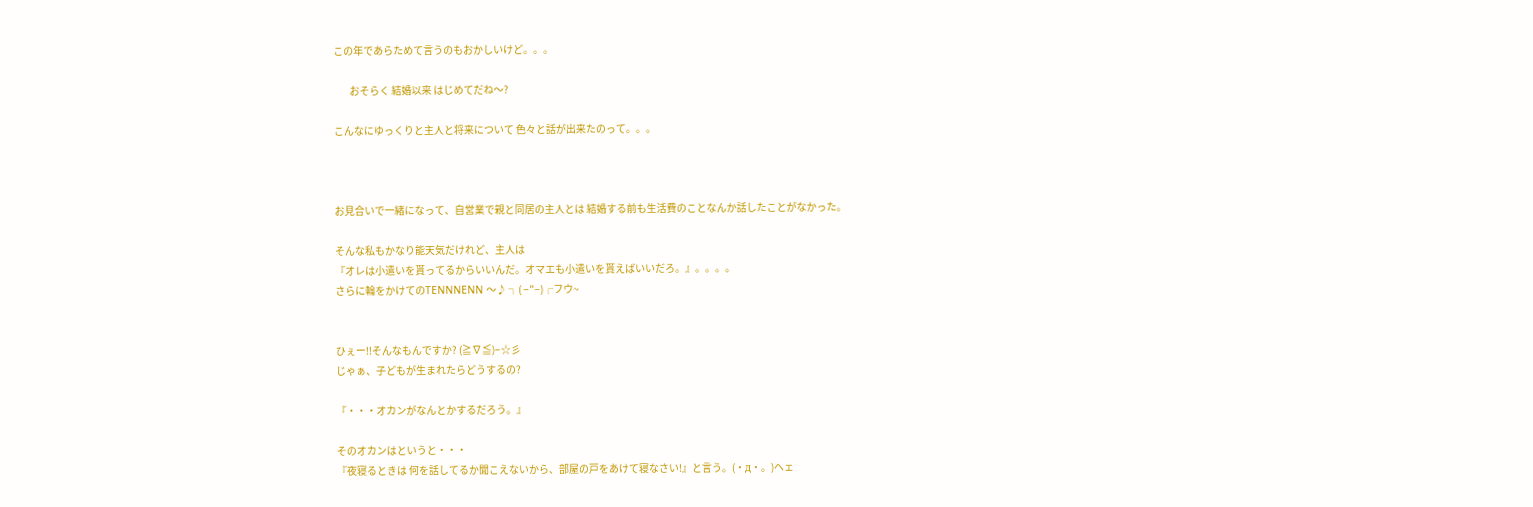この年であらためて言うのもおかしいけど。。。

        おそらく 結婚以来 はじめてだね〜?

こんなにゆっくりと主人と将来について 色々と話が出来たのって。。。



お見合いで一緒になって、自営業で親と同居の主人とは 結婚する前も生活費のことなんか話したことがなかった。

そんな私もかなり能天気だけれど、主人は
『オレは小遣いを貰ってるからいいんだ。オマエも小遣いを貰えばいいだろ。』。。。。
さらに輪をかけてのTENNNENN 〜♪ ┐( −"−)┌フウ~


ひぇー!!そんなもんですか? (≧∇≦)−☆彡
じゃぁ、子どもが生まれたらどうするの?

『・・・オカンがなんとかするだろう。』

そのオカンはというと・・・
『夜寝るときは 何を話してるか聞こえないから、部屋の戸をあけて寝なさい!』と言う。(・д・。)ヘェ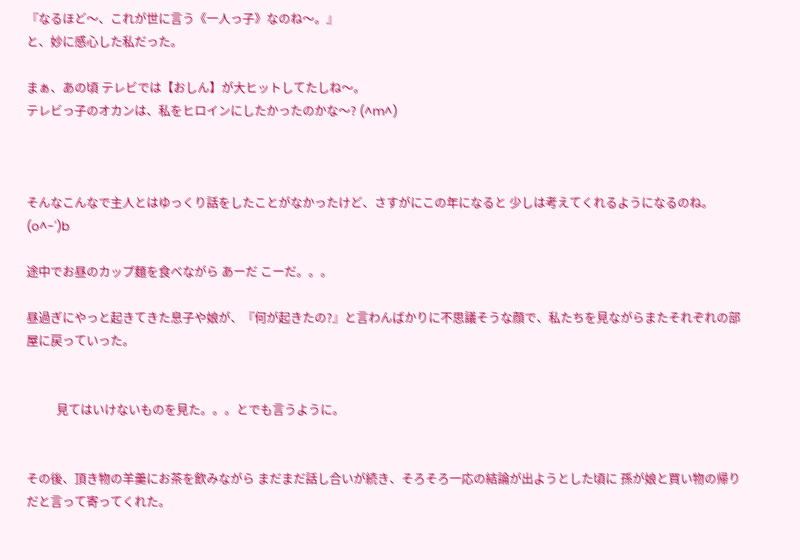『なるほど〜、これが世に言う《一人っ子》なのね〜。』
と、妙に感心した私だった。

まぁ、あの頃 テレビでは【おしん】が大ヒットしてたしね〜。
テレビっ子のオカンは、私をヒロインにしたかったのかな〜? (^m^)



そんなこんなで主人とはゆっくり話をしたことがなかったけど、さすがにこの年になると 少しは考えてくれるようになるのね。(o^-')b

途中でお昼のカップ麺を食べながら あーだ こーだ。。。

昼過ぎにやっと起きてきた息子や娘が、『何が起きたの?』と言わんばかりに不思議そうな顔で、私たちを見ながらまたそれぞれの部屋に戻っていった。


          見てはいけないものを見た。。。とでも言うように。


その後、頂き物の羊羹にお茶を飲みながら まだまだ話し合いが続き、そろそろ一応の結論が出ようとした頃に 孫が娘と買い物の帰りだと言って寄ってくれた。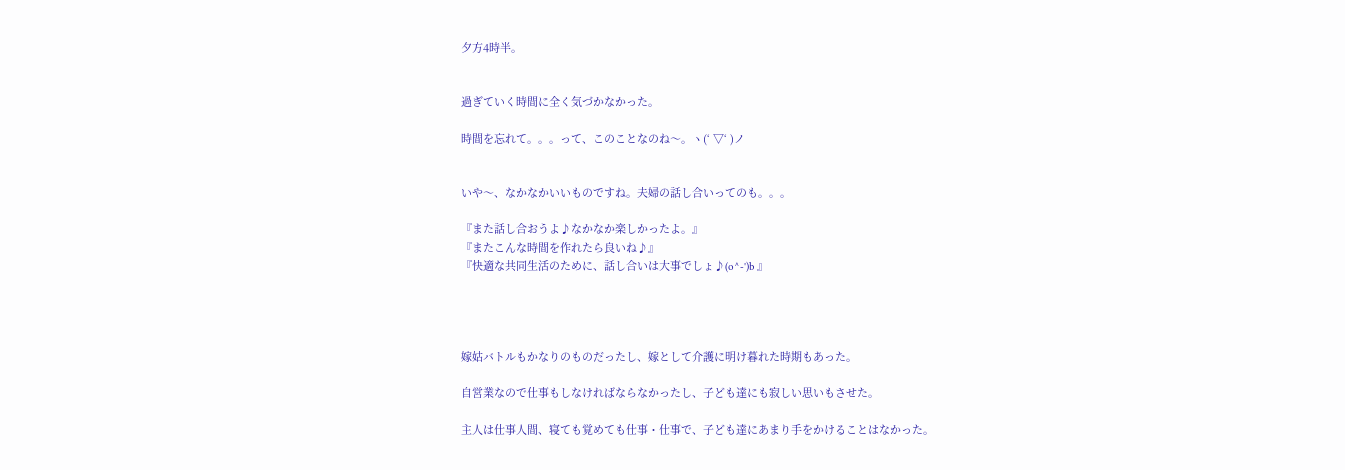夕方4時半。


過ぎていく時間に全く気づかなかった。

時間を忘れて。。。って、このことなのね〜。ヽ(‘ ▽‘ )ノ


いや〜、なかなかいいものですね。夫婦の話し合いってのも。。。

『また話し合おうよ♪なかなか楽しかったよ。』
『またこんな時間を作れたら良いね♪』
『快適な共同生活のために、話し合いは大事でしょ♪(o^-')b 』




嫁姑バトルもかなりのものだったし、嫁として介護に明け暮れた時期もあった。

自営業なので仕事もしなければならなかったし、子ども達にも寂しい思いもさせた。

主人は仕事人間、寝ても覚めても仕事・仕事で、子ども達にあまり手をかけることはなかった。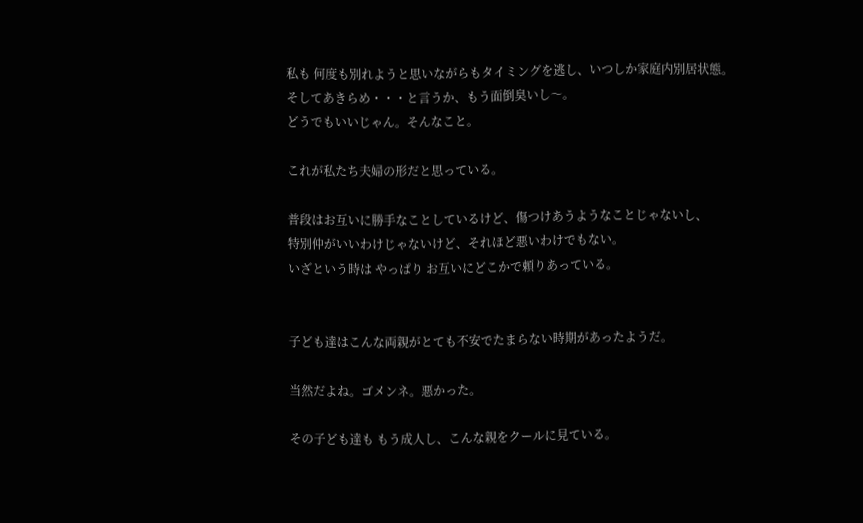私も 何度も別れようと思いながらもタイミングを逃し、いつしか家庭内別居状態。
そしてあきらめ・・・と言うか、もう面倒臭いし〜。
どうでもいいじゃん。そんなこと。

これが私たち夫婦の形だと思っている。

普段はお互いに勝手なことしているけど、傷つけあうようなことじゃないし、
特別仲がいいわけじゃないけど、それほど悪いわけでもない。
いざという時は やっぱり お互いにどこかで頼りあっている。


子ども達はこんな両親がとても不安でたまらない時期があったようだ。

当然だよね。ゴメンネ。悪かった。

その子ども達も もう成人し、こんな親をクールに見ている。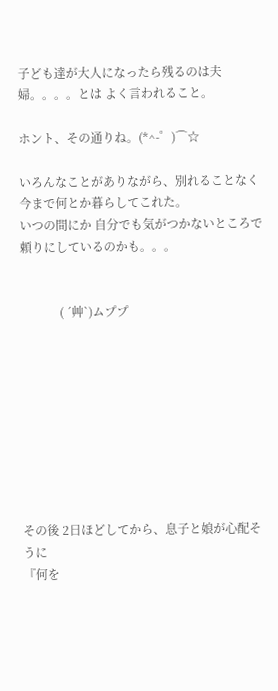子ども達が大人になったら残るのは夫婦。。。。とは よく言われること。

ホント、その通りね。(*^-゜)⌒☆

いろんなことがありながら、別れることなく今まで何とか暮らしてこれた。
いつの間にか 自分でも気がつかないところで頼りにしているのかも。。。


             ( ´艸`)ムププ









その後 2日ほどしてから、息子と娘が心配そうに
『何を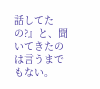話してたの?』と、聞いてきたのは言うまでもない。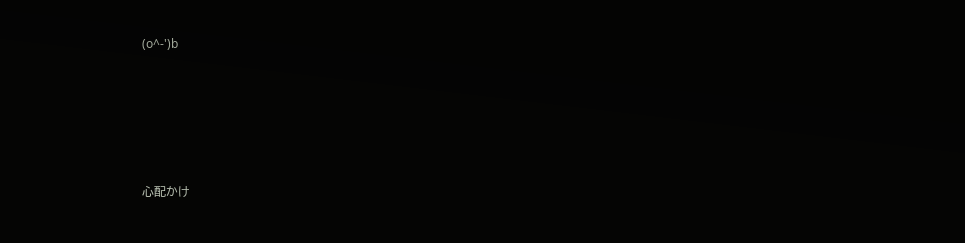(o^-')b





心配かけ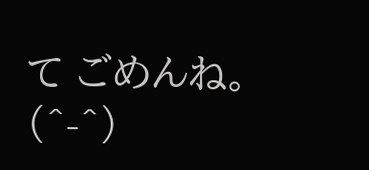て ごめんね。(^-^)